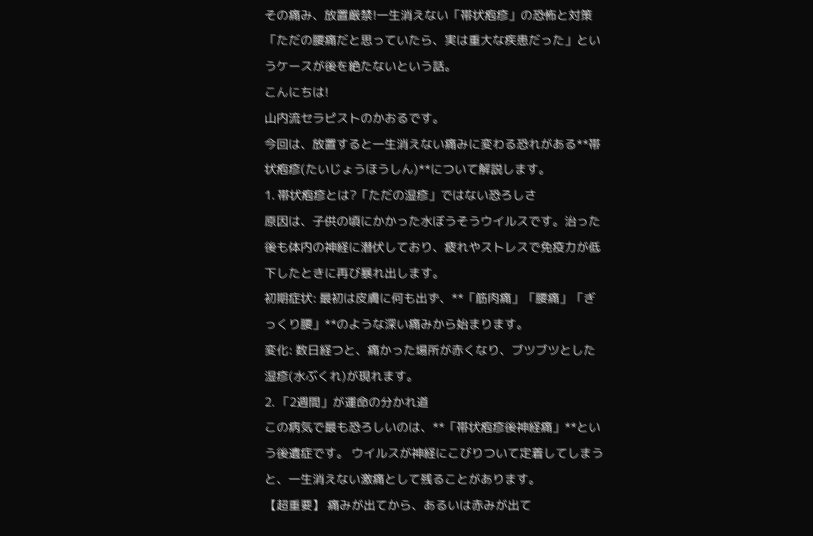その痛み、放置厳禁!一生消えない「帯状疱疹」の恐怖と対策
「ただの腰痛だと思っていたら、実は重大な疾患だった」というケースが後を絶たないという話。
こんにちは!
山内流セラピストのかおるです。
今回は、放置すると一生消えない痛みに変わる恐れがある**帯状疱疹(たいじょうほうしん)**について解説します。
1. 帯状疱疹とは?「ただの湿疹」ではない恐ろしさ
原因は、子供の頃にかかった水ぼうそうウイルスです。治った後も体内の神経に潜伏しており、疲れやストレスで免疫力が低下したときに再び暴れ出します。
初期症状: 最初は皮膚に何も出ず、**「筋肉痛」「腰痛」「ぎっくり腰」**のような深い痛みから始まります。
変化: 数日経つと、痛かった場所が赤くなり、ブツブツとした湿疹(水ぶくれ)が現れます。
2. 「2週間」が運命の分かれ道
この病気で最も恐ろしいのは、**「帯状疱疹後神経痛」**という後遺症です。 ウイルスが神経にこびりついて定着してしまうと、一生消えない激痛として残ることがあります。
【超重要】 痛みが出てから、あるいは赤みが出て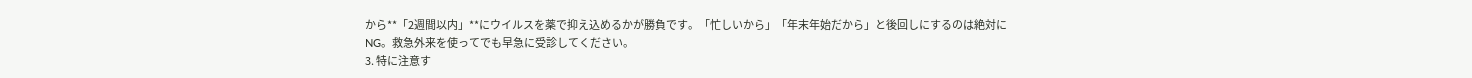から**「2週間以内」**にウイルスを薬で抑え込めるかが勝負です。「忙しいから」「年末年始だから」と後回しにするのは絶対にNG。救急外来を使ってでも早急に受診してください。
3. 特に注意す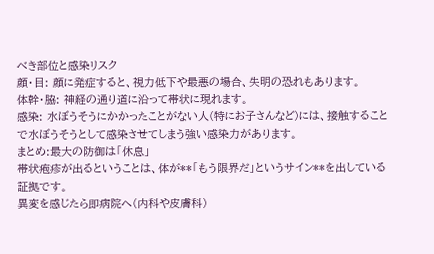べき部位と感染リスク
顔・目: 顔に発症すると、視力低下や最悪の場合、失明の恐れもあります。
体幹・脇: 神経の通り道に沿って帯状に現れます。
感染: 水ぼうそうにかかったことがない人(特にお子さんなど)には、接触することで水ぼうそうとして感染させてしまう強い感染力があります。
まとめ:最大の防御は「休息」
帯状疱疹が出るということは、体が**「もう限界だ」というサイン**を出している証拠です。
異変を感じたら即病院へ(内科や皮膚科)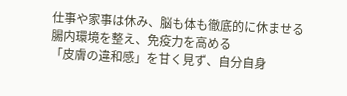仕事や家事は休み、脳も体も徹底的に休ませる
腸内環境を整え、免疫力を高める
「皮膚の違和感」を甘く見ず、自分自身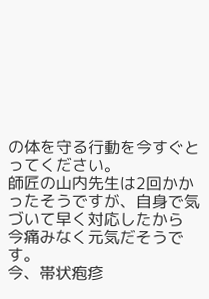の体を守る行動を今すぐとってください。
師匠の山内先生は2回かかったそうですが、自身で気づいて早く対応したから
今痛みなく元気だそうです。
今、帯状疱疹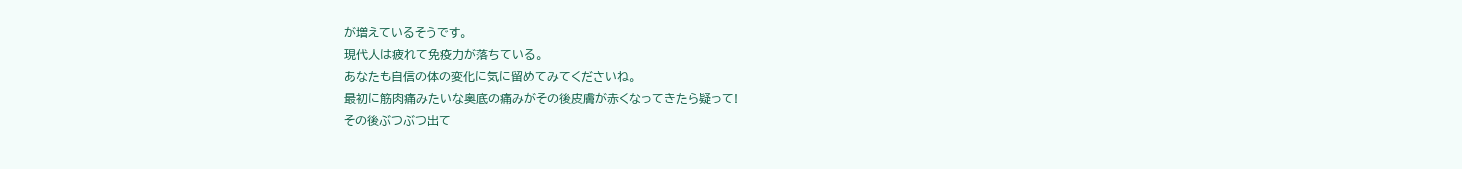が増えているそうです。
現代人は疲れて免疫力が落ちている。
あなたも自信の体の変化に気に留めてみてくださいね。
最初に筋肉痛みたいな奥底の痛みがその後皮膚が赤くなってきたら疑って!
その後ぶつぶつ出て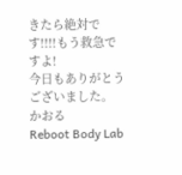きたら絶対です!!!!もう救急ですよ!
今日もありがとうございました。
かおる
Reboot Body Lab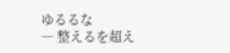ゆるるな
― 整えるを超え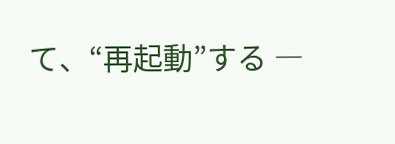て、“再起動”する ―